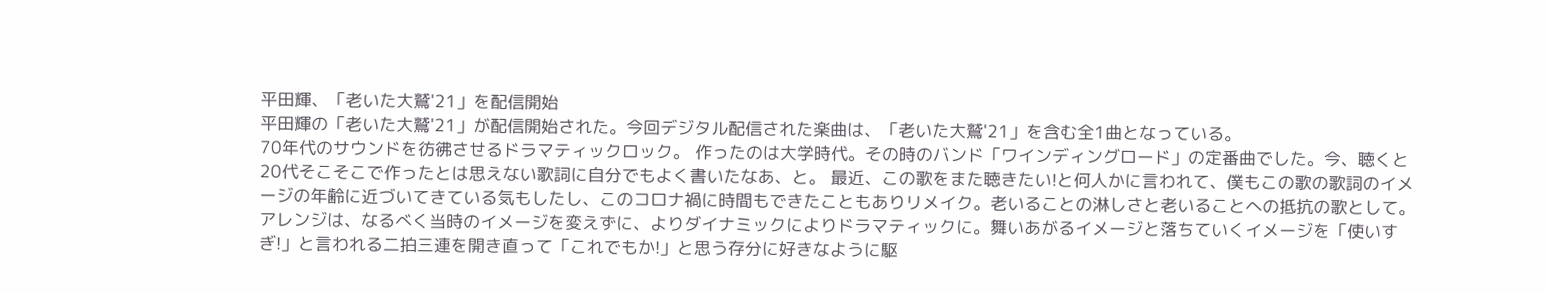平田輝、「老いた大鷲'21」を配信開始
平田輝の「老いた大鷲'21」が配信開始された。今回デジタル配信された楽曲は、「老いた大鷲'21」を含む全1曲となっている。
70年代のサウンドを彷彿させるドラマティックロック。 作ったのは大学時代。その時のバンド「ワインディングロード」の定番曲でした。今、聴くと20代そこそこで作ったとは思えない歌詞に自分でもよく書いたなあ、と。 最近、この歌をまた聴きたい!と何人かに言われて、僕もこの歌の歌詞のイメージの年齢に近づいてきている気もしたし、このコロナ禍に時間もできたこともありリメイク。老いることの淋しさと老いることへの抵抗の歌として。 アレンジは、なるべく当時のイメージを変えずに、よりダイナミックによりドラマティックに。舞いあがるイメージと落ちていくイメージを「使いすぎ!」と言われる二拍三連を開き直って「これでもか!」と思う存分に好きなように駆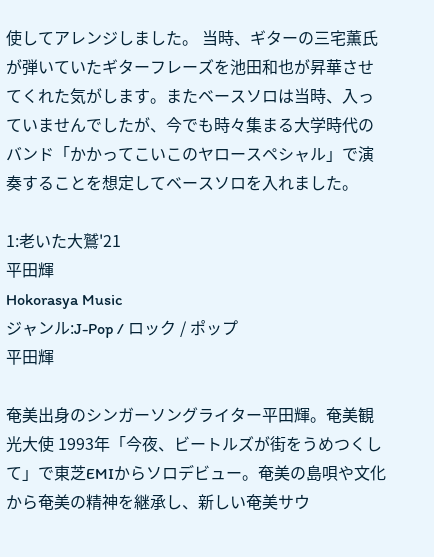使してアレンジしました。 当時、ギターの三宅薫氏が弾いていたギターフレーズを池田和也が昇華させてくれた気がします。またベースソロは当時、入っていませんでしたが、今でも時々集まる大学時代のバンド「かかってこいこのヤロースペシャル」で演奏することを想定してベースソロを入れました。

1:老いた大鷲'21
平田輝
Hokorasya Music
ジャンル:J-Pop / ロック / ポップ
平田輝

奄美出身のシンガーソングライター平田輝。奄美観光大使 1993年「今夜、ビートルズが街をうめつくして」で東芝EMIからソロデビュー。奄美の島唄や文化から奄美の精神を継承し、新しい奄美サウ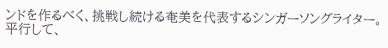ンドを作るべく、挑戦し続ける奄美を代表するシンガーソングライター。 平行して、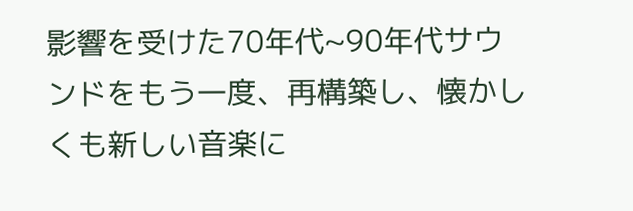影響を受けた70年代~90年代サウンドをもう一度、再構築し、懐かしくも新しい音楽に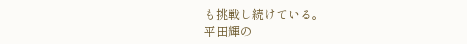も挑戦し続けている。
平田輝の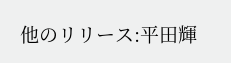他のリリース:平田輝